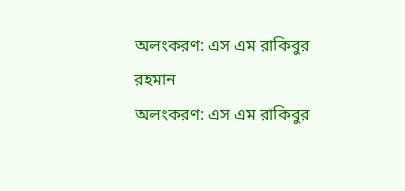অলংকরণ: এস এম রাকিবুর রহমান
অলংকরণ: এস এম রাকিবুর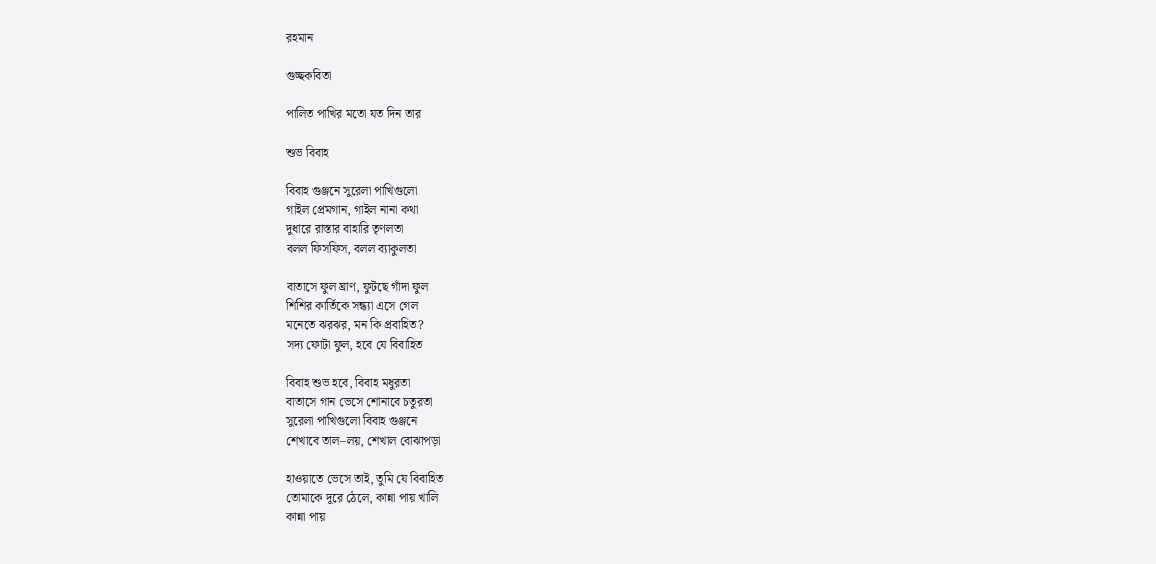রহমান

গুচ্ছকবিতা

পালিত পাখির মতো যত দিন তার

শুভ বিবাহ

বিবাহ গুঞ্জনে সুরেলা পাখিগুলো
গাইল প্রেমগান, গাইল নানা কথা
দুধারে রাস্তার বাহারি তৃণলতা
বলল ফিসফিস, বলল ব্যাকুলতা

বাতাসে ফুল ঘ্রাণ, ফুটছে গাঁদা ফুল
শিশির কার্তিকে সন্ধ্যা এসে গেল
মনেতে ঝরঝর, মন কি প্রবাহিত?
সদ্য ফোটা ফুল, হবে যে বিবাহিত

বিবাহ শুভ হবে, বিবাহ মধুরতা
বাতাসে গান ভেসে শোনাবে চতুরতা
সুরেলা পাখিগুলো বিবাহ গুঞ্জনে
শেখাবে তাল–লয়, শেখাল বোঝাপড়া

হাওয়াতে ভেসে তাই, তুমি যে বিবাহিত
তোমাকে দূরে ঠেলে, কান্না পায় খালি
কান্না পায়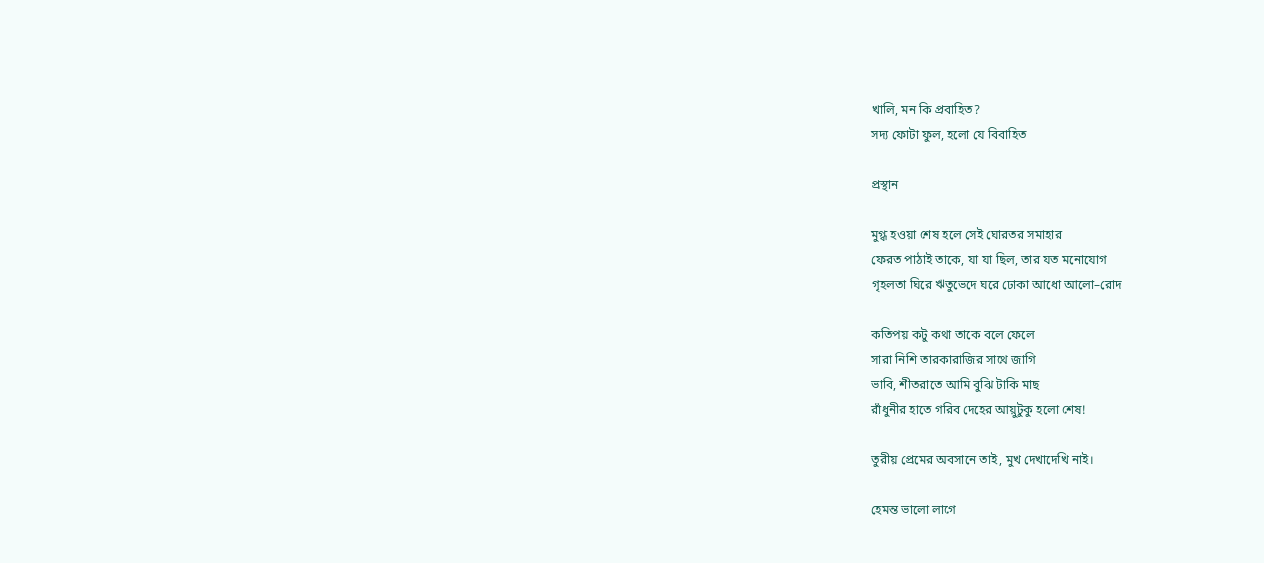খালি, মন কি প্রবাহিত?
সদ্য ফোটা ফুল, হলো যে বিবাহিত

প্রস্থান

মুগ্ধ হওয়া শেষ হলে সেই ঘোরতর সমাহার
ফেরত পাঠাই তাকে, যা যা ছিল, তার যত মনোযোগ
গৃহলতা ঘিরে ঋতুভেদে ঘরে ঢোকা আধো আলো–রোদ

কতিপয় কটু কথা তাকে বলে ফেলে
সারা নিশি তারকারাজির সাথে জাগি
ভাবি, শীতরাতে আমি বুঝি টাকি মাছ
রাঁধুনীর হাতে গরিব দেহের আয়ুটুকু হলো শেষ!

তুরীয় প্রেমের অবসানে তাই, মুখ দেখাদেখি নাই।

হেমন্ত ভালো লাগে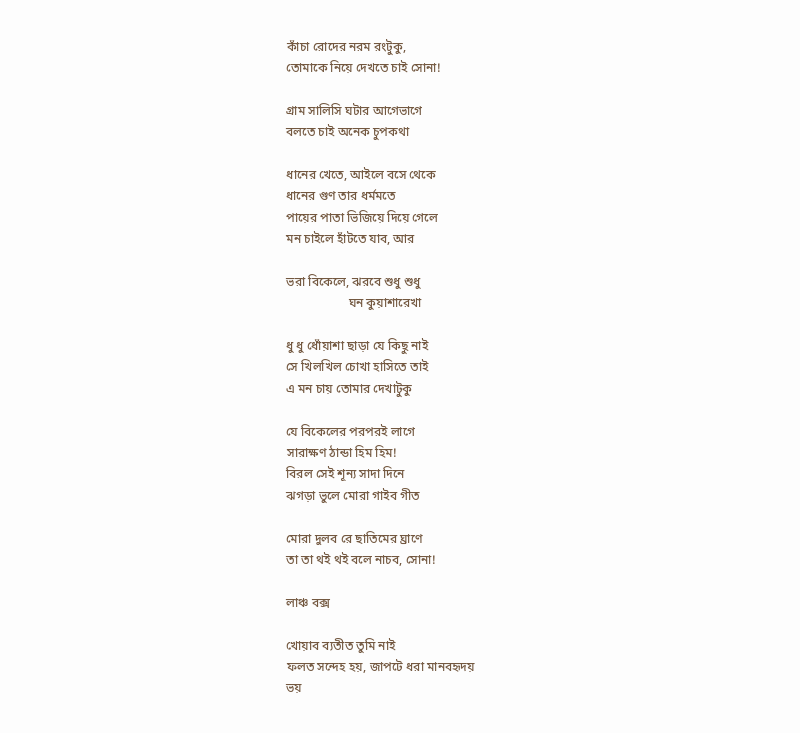কাঁচা রোদের নরম রংটুকু,
তোমাকে নিয়ে দেখতে চাই সোনা!

গ্রাম সালিসি ঘটার আগেভাগে
বলতে চাই অনেক চুপকথা

ধানের খেতে, আইলে বসে থেকে
ধানের গুণ তার ধর্মমতে
পায়ের পাতা ভিজিয়ে দিয়ে গেলে
মন চাইলে হাঁটতে যাব, আর

ভরা বিকেলে, ঝরবে শুধু শুধু
                    ঘন কুয়াশারেখা

ধু ধু ধোঁয়াশা ছাড়া যে কিছু নাই
সে খিলখিল চোখা হাসিতে তাই
এ মন চায় তোমার দেখাটুকু

যে বিকেলের পরপরই লাগে
সারাক্ষণ ঠান্ডা হিম হিম!
বিরল সেই শূন্য সাদা দিনে
ঝগড়া ভুলে মোরা গাইব গীত

মোরা দুলব রে ছাতিমের ঘ্রাণে
তা তা থই থই বলে নাচব, সোনা!

লাঞ্চ বক্স

খোয়াব ব্যতীত তুমি নাই
ফলত সন্দেহ হয়, জাপটে ধরা মানবহৃদয়
ভয়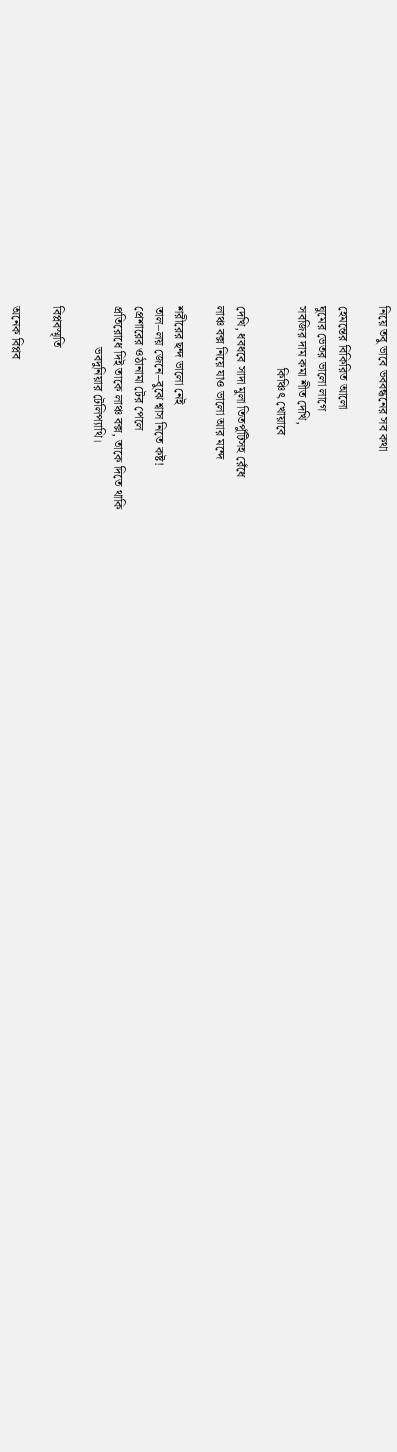নিয়ে তবু ভাবে ভববন্ধনের সব কথা

হেমন্তের বিকিরিত আলো
ঘুমের ভেতর ভালো লাগে
সবজির দাম কমা শীত দেখি,
                    কিঞ্চিৎ খোয়াবে

দেখি, ধবধবে সাদা মুলা তিতপুঁটিসহ রেঁধে
লাঞ্চ বক্স নিয়ে যাও ভালো আর মন্দে

শরীরের ছন্দ ভালো নেই
তাল–লয় জেনে–বুঝে শ্বাস নিতে কষ্ট!
প্রেশারের ওঠানামা টের পেলে
প্রতিরোধে দিই তাকে লাঞ্চ বক্স, তাকে দিতে থাকি
             ভবদুনিয়ার টেলিপ্যাথি।

বিপ্লবস্মৃতি

অনেক বিপ্লব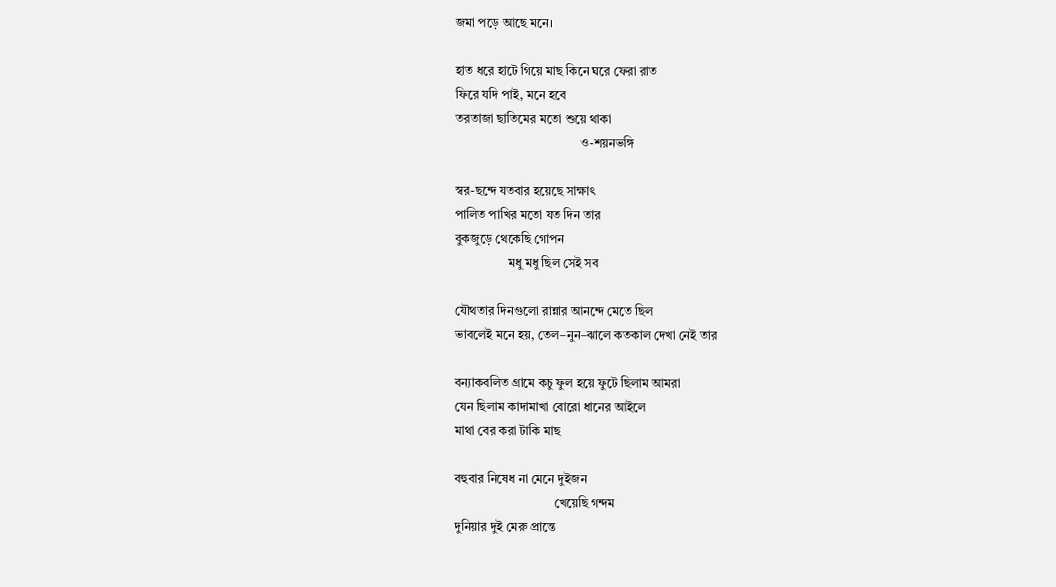জমা পড়ে আছে মনে।

হাত ধরে হাটে গিয়ে মাছ কিনে ঘরে ফেরা রাত
ফিরে যদি পাই, মনে হবে
তরতাজা ছাতিমের মতো শুয়ে থাকা
                                        ও-শয়নভঙ্গি

স্বর-ছন্দে যতবার হয়েছে সাক্ষাৎ
পালিত পাখির মতো যত দিন তার
বুকজুড়ে থেকেছি গোপন
                 মধু মধু ছিল সেই সব

যৌথতার দিনগুলো রান্নার আনন্দে মেতে ছিল
ভাবলেই মনে হয়, তেল–নুন–ঝালে কতকাল দেখা নেই তার

বন্যাকবলিত গ্রামে কচু ফুল হয়ে ফুটে ছিলাম আমরা
যেন ছিলাম কাদামাখা বোরো ধানের আইলে
মাথা বের করা টাকি মাছ

বহুবার নিষেধ না মেনে দুইজন
                                খেয়েছি গন্দম
দুনিয়ার দুই মেরু প্রান্তে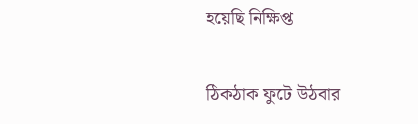হয়েছি নিক্ষিপ্ত

ঠিকঠাক ফুটে উঠবার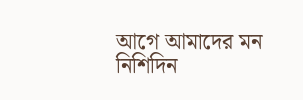আগে আমাদের মন
নিশিদিন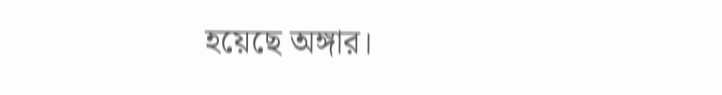হয়েছে অঙ্গার।